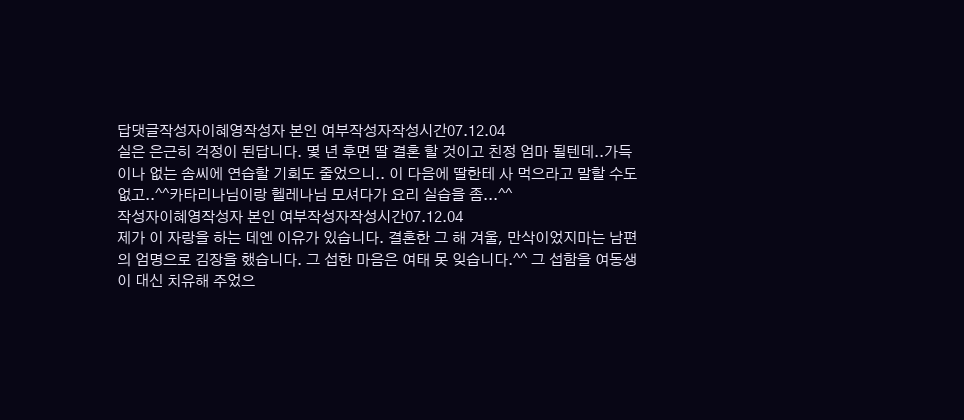답댓글작성자이혜영작성자 본인 여부작성자작성시간07.12.04
실은 은근히 걱정이 된답니다. 몇 년 후면 딸 결혼 할 것이고 친정 엄마 될텐데..가득이나 없는 솜씨에 연습할 기회도 줄었으니.. 이 다음에 딸한테 사 먹으라고 말할 수도 없고..^^카타리나님이랑 헬레나님 모셔다가 요리 실습을 좀...^^
작성자이혜영작성자 본인 여부작성자작성시간07.12.04
제가 이 자랑을 하는 데엔 이유가 있습니다. 결혼한 그 해 겨울, 만삭이었지마는 남편의 엄명으로 김장을 했습니다. 그 섭한 마음은 여태 못 잊습니다.^^ 그 섭함을 여동생이 대신 치유해 주었으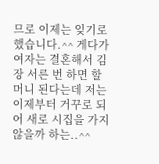므로 이제는 잊기로 했습니다.^^ 게다가 여자는 결혼해서 김장 서른 번 하면 할머니 된다는데 저는 이제부터 거꾸로 되어 새로 시집을 가지 않을까 하는..^^